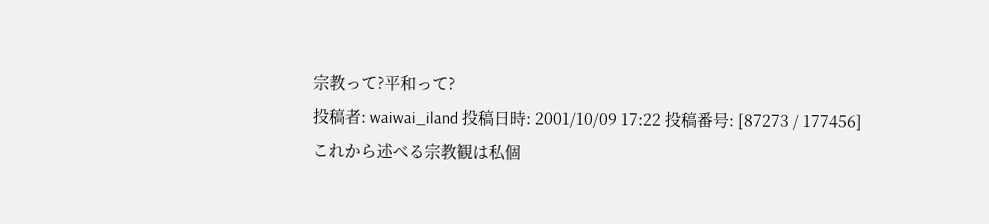宗教って?平和って?
投稿者: waiwai_iland 投稿日時: 2001/10/09 17:22 投稿番号: [87273 / 177456]
これから述べる宗教観は私個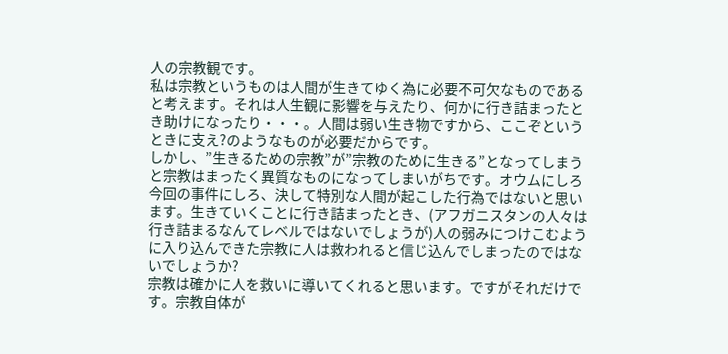人の宗教観です。
私は宗教というものは人間が生きてゆく為に必要不可欠なものであると考えます。それは人生観に影響を与えたり、何かに行き詰まったとき助けになったり・・・。人間は弱い生き物ですから、ここぞというときに支え?のようなものが必要だからです。
しかし、”生きるための宗教”が”宗教のために生きる”となってしまうと宗教はまったく異質なものになってしまいがちです。オウムにしろ今回の事件にしろ、決して特別な人間が起こした行為ではないと思います。生きていくことに行き詰まったとき、(アフガニスタンの人々は行き詰まるなんてレベルではないでしょうが)人の弱みにつけこむように入り込んできた宗教に人は救われると信じ込んでしまったのではないでしょうか?
宗教は確かに人を救いに導いてくれると思います。ですがそれだけです。宗教自体が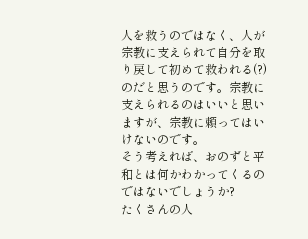人を救うのではなく、人が宗教に支えられて自分を取り戻して初めて救われる(?)のだと思うのです。宗教に支えられるのはいいと思いますが、宗教に頼ってはいけないのです。
そう考えれば、おのずと平和とは何かわかってくるのではないでしょうか?
たくさんの人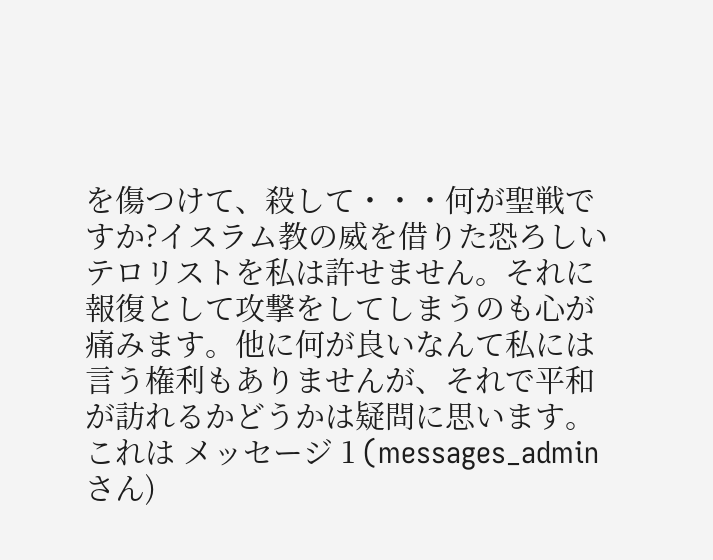を傷つけて、殺して・・・何が聖戦ですか?イスラム教の威を借りた恐ろしいテロリストを私は許せません。それに報復として攻撃をしてしまうのも心が痛みます。他に何が良いなんて私には言う権利もありませんが、それで平和が訪れるかどうかは疑問に思います。
これは メッセージ 1 (messages_admin さん)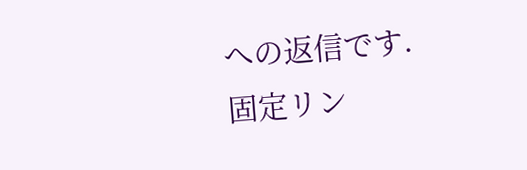への返信です.
固定リン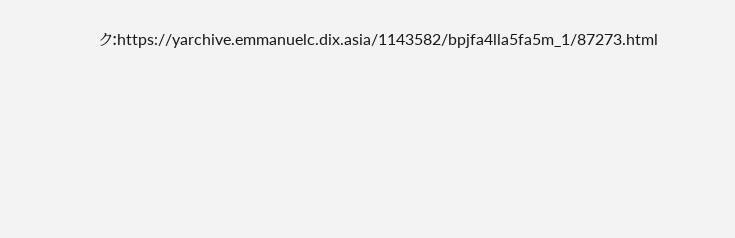ク:https://yarchive.emmanuelc.dix.asia/1143582/bpjfa4lla5fa5m_1/87273.html